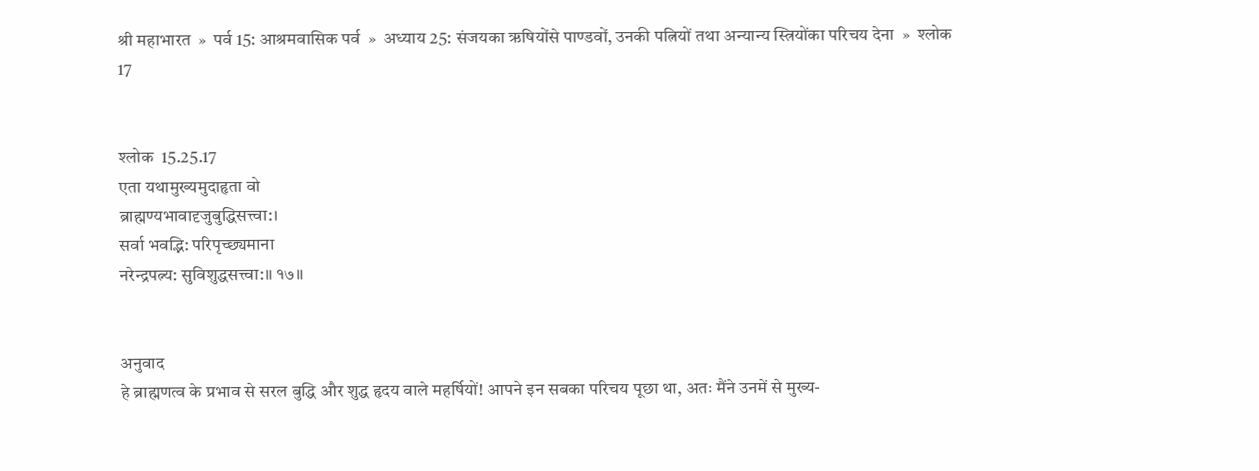श्री महाभारत  »  पर्व 15: आश्रमवासिक पर्व  »  अध्याय 25: संजयका ऋषियोंसे पाण्डवों, उनकी पत्नियों तथा अन्यान्य स्त्रियोंका परिचय देना  »  श्लोक 17


श्लोक  15.25.17
एता यथामुख्यमुदाहृता वो
ब्राह्मण्यभावादृजुबुद्धिसत्त्वा:।
सर्वा भवद्भि: परिपृच्छ्यमाना
नरेन्द्रपत्न्य: सुविशुद्धसत्त्वा:॥ १७॥


अनुवाद
हे ब्राह्मणत्व के प्रभाव से सरल बुद्धि और शुद्ध हृदय वाले महर्षियों! आपने इन सबका परिचय पूछा था, अतः मैंने उनमें से मुख्य-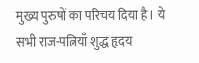मुख्य पुरुषों का परिचय दिया है। ये सभी राज-पत्नियाँ शुद्ध हृदय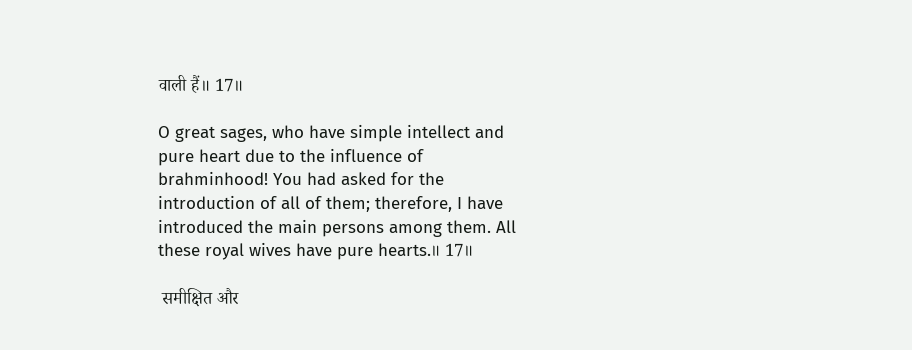वाली हैं॥ 17॥

O great sages, who have simple intellect and pure heart due to the influence of brahminhood! You had asked for the introduction of all of them; therefore, I have introduced the main persons among them. All these royal wives have pure hearts.॥ 17॥

 समीक्षित और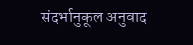संदर्भानुकूल अनुवाद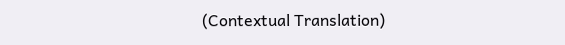(Contextual Translation)